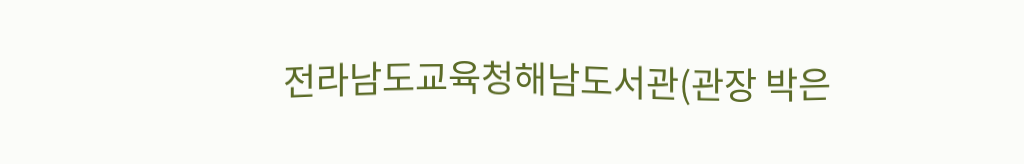전라남도교육청해남도서관(관장 박은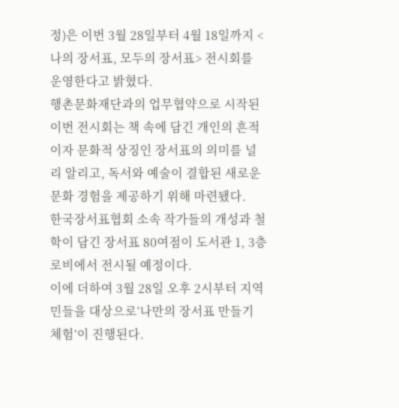정)은 이번 3월 28일부터 4월 18일까지 <나의 장서표, 모두의 장서표> 전시회를 운영한다고 밝혔다.
행촌문화재단과의 업무협약으로 시작된 이번 전시회는 책 속에 담긴 개인의 흔적이자 문화적 상징인 장서표의 의미를 널리 알리고, 독서와 예술이 결합된 새로운 문화 경험을 제공하기 위해 마련됐다.
한국장서표협회 소속 작가들의 개성과 철학이 담긴 장서표 80여점이 도서관 1, 3층 로비에서 전시될 예정이다.
이에 더하여 3월 28일 오후 2시부터 지역민들을 대상으로‘나만의 장서표 만들기 체험’이 진행된다.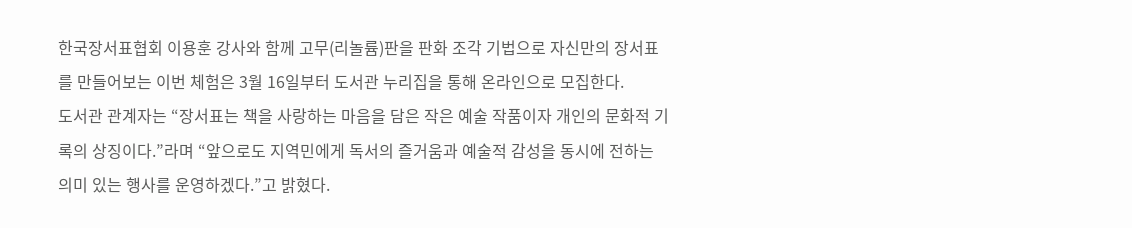한국장서표협회 이용훈 강사와 함께 고무(리놀륨)판을 판화 조각 기법으로 자신만의 장서표를 만들어보는 이번 체험은 3월 16일부터 도서관 누리집을 통해 온라인으로 모집한다.
도서관 관계자는 “장서표는 책을 사랑하는 마음을 담은 작은 예술 작품이자 개인의 문화적 기록의 상징이다.”라며 “앞으로도 지역민에게 독서의 즐거움과 예술적 감성을 동시에 전하는 의미 있는 행사를 운영하겠다.”고 밝혔다.